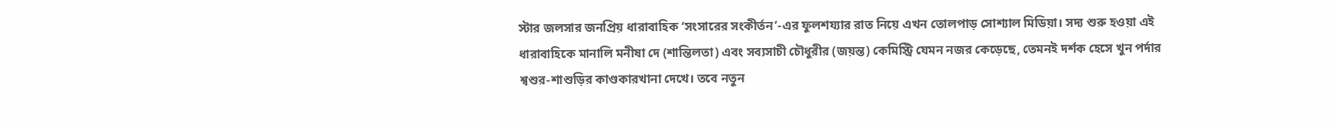স্টার জলসার জনপ্রিয় ধারাবাহিক ‘সংসারের সংকীর্তন’-এর ফুলশয্যার রাত নিয়ে এখন তোলপাড় সোশ্যাল মিডিয়া। সদ্য শুরু হওয়া এই ধারাবাহিকে মানালি মনীষা দে (শান্তিলতা) এবং সব্যসাচী চৌধুরীর (জয়ন্ত) কেমিস্ট্রি যেমন নজর কেড়েছে, তেমনই দর্শক হেসে খুন পর্দার শ্বশুর-শাশুড়ির কাণ্ডকারখানা দেখে। তবে নতুন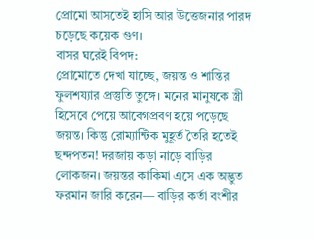প্রোমো আসতেই হাসি আর উত্তেজনার পারদ চড়েছে কয়েক গুণ।
বাসর ঘরেই বিপদ:
প্রোমোতে দেখা যাচ্ছে, জয়ন্ত ও শান্তির ফুলশয্যার প্রস্তুতি তুঙ্গে। মনের মানুষকে স্ত্রী হিসেবে পেয়ে আবেগপ্রবণ হয়ে পড়েছে জয়ন্ত। কিন্তু রোম্যান্টিক মুহূর্ত তৈরি হতেই ছন্দপতন! দরজায় কড়া নাড়ে বাড়ির লোকজন। জয়ন্তর কাকিমা এসে এক অদ্ভুত ফরমান জারি করেন— বাড়ির কর্তা বংশীর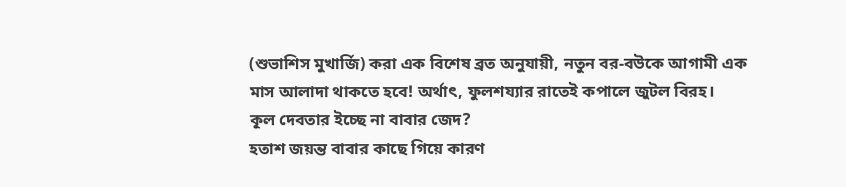(শুভাশিস মুখার্জি) করা এক বিশেষ ব্রত অনুযায়ী, নতুন বর-বউকে আগামী এক মাস আলাদা থাকতে হবে! অর্থাৎ, ফুলশয্যার রাতেই কপালে জুটল বিরহ।
কূল দেবতার ইচ্ছে না বাবার জেদ?
হতাশ জয়ন্ত বাবার কাছে গিয়ে কারণ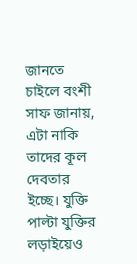জানতে চাইলে বংশী সাফ জানায়, এটা নাকি তাদের কূল দেবতার ইচ্ছে। যুক্তি পাল্টা যুক্তির লড়াইয়েও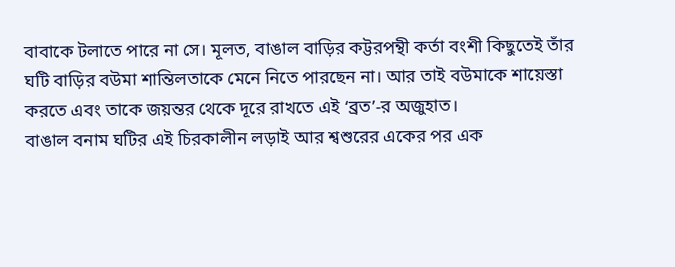বাবাকে টলাতে পারে না সে। মূলত, বাঙাল বাড়ির কট্টরপন্থী কর্তা বংশী কিছুতেই তাঁর ঘটি বাড়ির বউমা শান্তিলতাকে মেনে নিতে পারছেন না। আর তাই বউমাকে শায়েস্তা করতে এবং তাকে জয়ন্তর থেকে দূরে রাখতে এই ‘ব্রত’-র অজুহাত।
বাঙাল বনাম ঘটির এই চিরকালীন লড়াই আর শ্বশুরের একের পর এক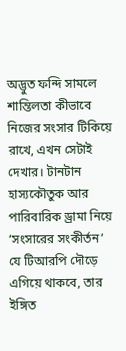অদ্ভুত ফন্দি সামলে শান্তিলতা কীভাবে নিজের সংসার টিকিয়ে রাখে, এখন সেটাই দেখার। টানটান হাস্যকৌতুক আর পারিবারিক ড্রামা নিয়ে ‘সংসারের সংকীর্তন’ যে টিআরপি দৌড়ে এগিয়ে থাকবে, তার ইঙ্গিত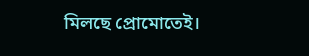মিলছে প্রোমোতেই।